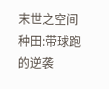末世之空间种田:带球跑的逆袭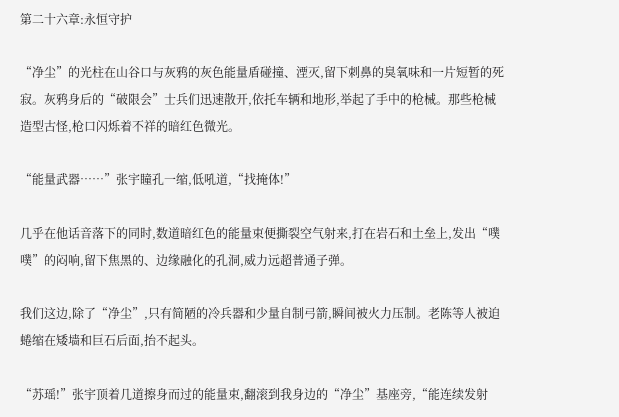第二十六章:永恒守护

“净尘”的光柱在山谷口与灰鸦的灰色能量盾碰撞、湮灭,留下刺鼻的臭氧味和一片短暂的死寂。灰鸦身后的“破限会”士兵们迅速散开,依托车辆和地形,举起了手中的枪械。那些枪械造型古怪,枪口闪烁着不祥的暗红色微光。

“能量武器……”张宇瞳孔一缩,低吼道,“找掩体!”

几乎在他话音落下的同时,数道暗红色的能量束便撕裂空气射来,打在岩石和土垒上,发出“噗噗”的闷响,留下焦黑的、边缘融化的孔洞,威力远超普通子弹。

我们这边,除了“净尘”,只有简陋的冷兵器和少量自制弓箭,瞬间被火力压制。老陈等人被迫蜷缩在矮墙和巨石后面,抬不起头。

“苏瑶!”张宇顶着几道擦身而过的能量束,翻滚到我身边的“净尘”基座旁,“能连续发射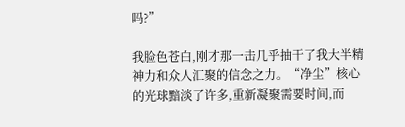吗?”

我脸色苍白,刚才那一击几乎抽干了我大半精神力和众人汇聚的信念之力。“净尘”核心的光球黯淡了许多,重新凝聚需要时间,而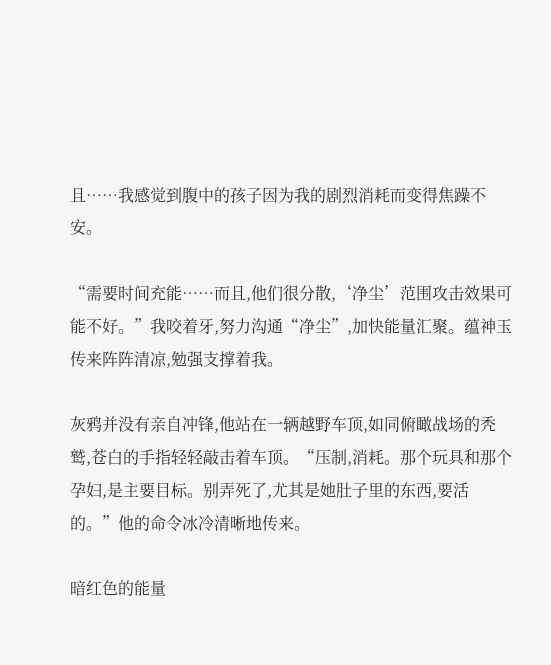且……我感觉到腹中的孩子因为我的剧烈消耗而变得焦躁不安。

“需要时间充能……而且,他们很分散,‘净尘’范围攻击效果可能不好。”我咬着牙,努力沟通“净尘”,加快能量汇聚。蕴神玉传来阵阵清凉,勉强支撑着我。

灰鸦并没有亲自冲锋,他站在一辆越野车顶,如同俯瞰战场的秃鹫,苍白的手指轻轻敲击着车顶。“压制,消耗。那个玩具和那个孕妇,是主要目标。别弄死了,尤其是她肚子里的东西,要活的。”他的命令冰冷清晰地传来。

暗红色的能量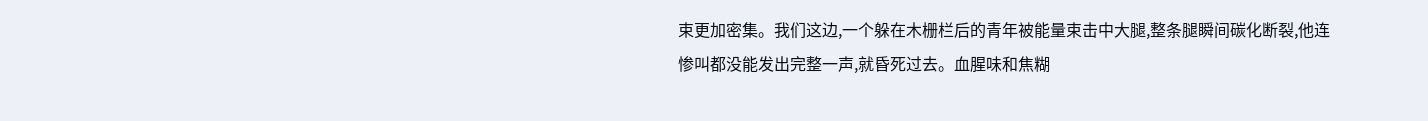束更加密集。我们这边,一个躲在木栅栏后的青年被能量束击中大腿,整条腿瞬间碳化断裂,他连惨叫都没能发出完整一声,就昏死过去。血腥味和焦糊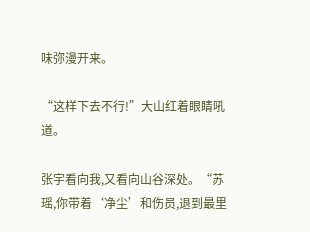味弥漫开来。

“这样下去不行!”大山红着眼睛吼道。

张宇看向我,又看向山谷深处。“苏瑶,你带着‘净尘’和伤员,退到最里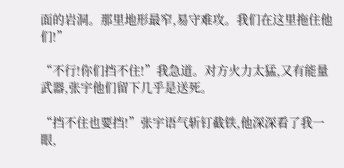面的岩洞。那里地形最窄,易守难攻。我们在这里拖住他们!”

“不行!你们挡不住!”我急道。对方火力太猛,又有能量武器,张宇他们留下几乎是送死。

“挡不住也要挡!”张宇语气斩钉截铁,他深深看了我一眼,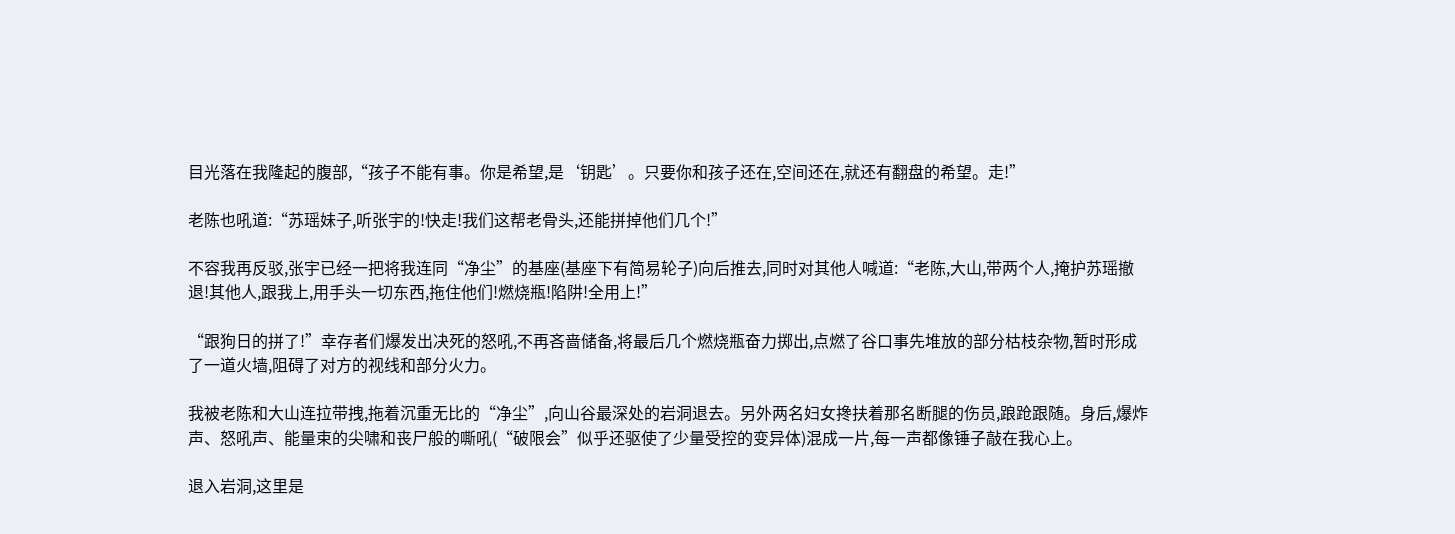目光落在我隆起的腹部,“孩子不能有事。你是希望,是‘钥匙’。只要你和孩子还在,空间还在,就还有翻盘的希望。走!”

老陈也吼道:“苏瑶妹子,听张宇的!快走!我们这帮老骨头,还能拼掉他们几个!”

不容我再反驳,张宇已经一把将我连同“净尘”的基座(基座下有简易轮子)向后推去,同时对其他人喊道:“老陈,大山,带两个人,掩护苏瑶撤退!其他人,跟我上,用手头一切东西,拖住他们!燃烧瓶!陷阱!全用上!”

“跟狗日的拼了!”幸存者们爆发出决死的怒吼,不再吝啬储备,将最后几个燃烧瓶奋力掷出,点燃了谷口事先堆放的部分枯枝杂物,暂时形成了一道火墙,阻碍了对方的视线和部分火力。

我被老陈和大山连拉带拽,拖着沉重无比的“净尘”,向山谷最深处的岩洞退去。另外两名妇女搀扶着那名断腿的伤员,踉跄跟随。身后,爆炸声、怒吼声、能量束的尖啸和丧尸般的嘶吼(“破限会”似乎还驱使了少量受控的变异体)混成一片,每一声都像锤子敲在我心上。

退入岩洞,这里是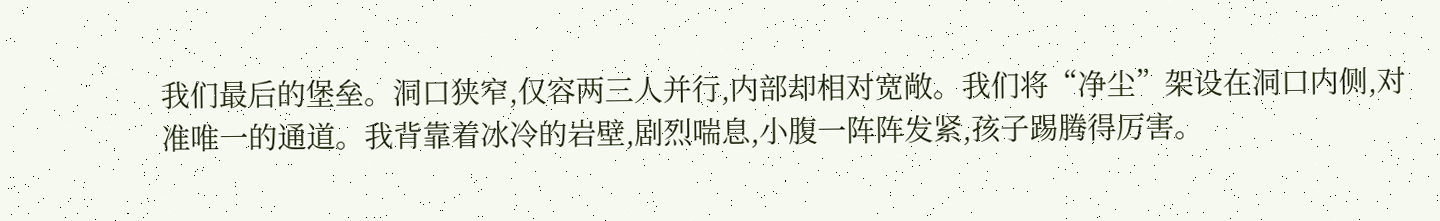我们最后的堡垒。洞口狭窄,仅容两三人并行,内部却相对宽敞。我们将“净尘”架设在洞口内侧,对准唯一的通道。我背靠着冰冷的岩壁,剧烈喘息,小腹一阵阵发紧,孩子踢腾得厉害。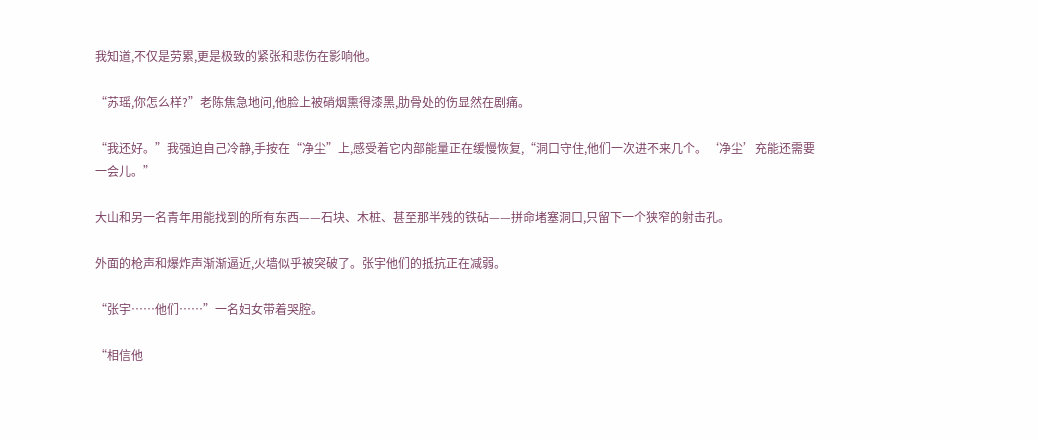我知道,不仅是劳累,更是极致的紧张和悲伤在影响他。

“苏瑶,你怎么样?”老陈焦急地问,他脸上被硝烟熏得漆黑,肋骨处的伤显然在剧痛。

“我还好。”我强迫自己冷静,手按在“净尘”上,感受着它内部能量正在缓慢恢复,“洞口守住,他们一次进不来几个。‘净尘’充能还需要一会儿。”

大山和另一名青年用能找到的所有东西——石块、木桩、甚至那半残的铁砧——拼命堵塞洞口,只留下一个狭窄的射击孔。

外面的枪声和爆炸声渐渐逼近,火墙似乎被突破了。张宇他们的抵抗正在减弱。

“张宇……他们……”一名妇女带着哭腔。

“相信他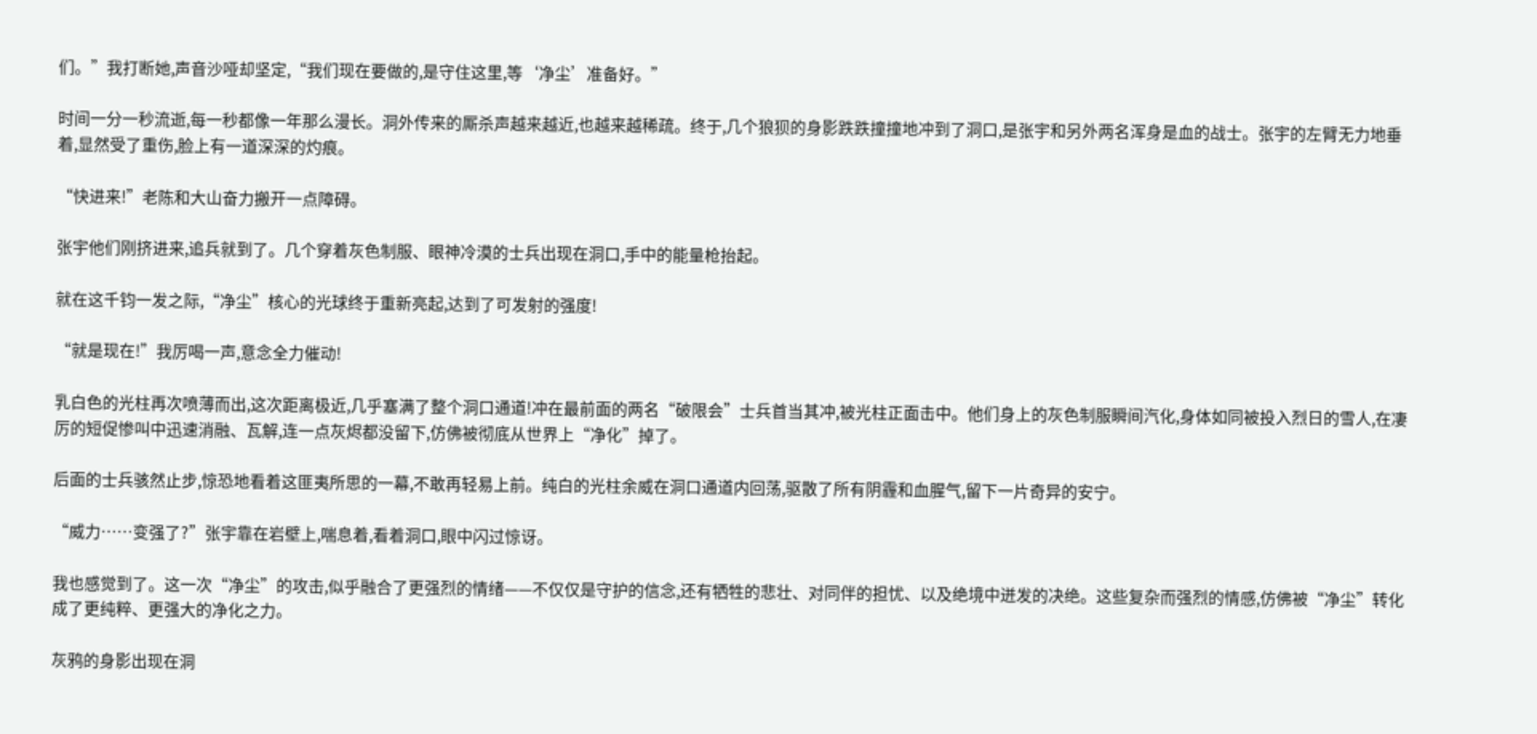们。”我打断她,声音沙哑却坚定,“我们现在要做的,是守住这里,等‘净尘’准备好。”

时间一分一秒流逝,每一秒都像一年那么漫长。洞外传来的厮杀声越来越近,也越来越稀疏。终于,几个狼狈的身影跌跌撞撞地冲到了洞口,是张宇和另外两名浑身是血的战士。张宇的左臂无力地垂着,显然受了重伤,脸上有一道深深的灼痕。

“快进来!”老陈和大山奋力搬开一点障碍。

张宇他们刚挤进来,追兵就到了。几个穿着灰色制服、眼神冷漠的士兵出现在洞口,手中的能量枪抬起。

就在这千钧一发之际,“净尘”核心的光球终于重新亮起,达到了可发射的强度!

“就是现在!”我厉喝一声,意念全力催动!

乳白色的光柱再次喷薄而出,这次距离极近,几乎塞满了整个洞口通道!冲在最前面的两名“破限会”士兵首当其冲,被光柱正面击中。他们身上的灰色制服瞬间汽化,身体如同被投入烈日的雪人,在凄厉的短促惨叫中迅速消融、瓦解,连一点灰烬都没留下,仿佛被彻底从世界上“净化”掉了。

后面的士兵骇然止步,惊恐地看着这匪夷所思的一幕,不敢再轻易上前。纯白的光柱余威在洞口通道内回荡,驱散了所有阴霾和血腥气,留下一片奇异的安宁。

“威力……变强了?”张宇靠在岩壁上,喘息着,看着洞口,眼中闪过惊讶。

我也感觉到了。这一次“净尘”的攻击,似乎融合了更强烈的情绪——不仅仅是守护的信念,还有牺牲的悲壮、对同伴的担忧、以及绝境中迸发的决绝。这些复杂而强烈的情感,仿佛被“净尘”转化成了更纯粹、更强大的净化之力。

灰鸦的身影出现在洞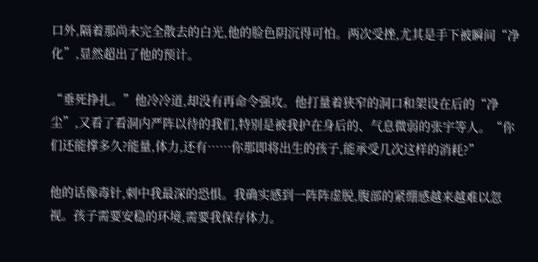口外,隔着那尚未完全散去的白光,他的脸色阴沉得可怕。两次受挫,尤其是手下被瞬间“净化”,显然超出了他的预计。

“垂死挣扎。”他冷冷道,却没有再命令强攻。他打量着狭窄的洞口和架设在后的“净尘”,又看了看洞内严阵以待的我们,特别是被我护在身后的、气息微弱的张宇等人。“你们还能撑多久?能量,体力,还有……你那即将出生的孩子,能承受几次这样的消耗?”

他的话像毒针,刺中我最深的恐惧。我确实感到一阵阵虚脱,腹部的紧绷感越来越难以忽视。孩子需要安稳的环境,需要我保存体力。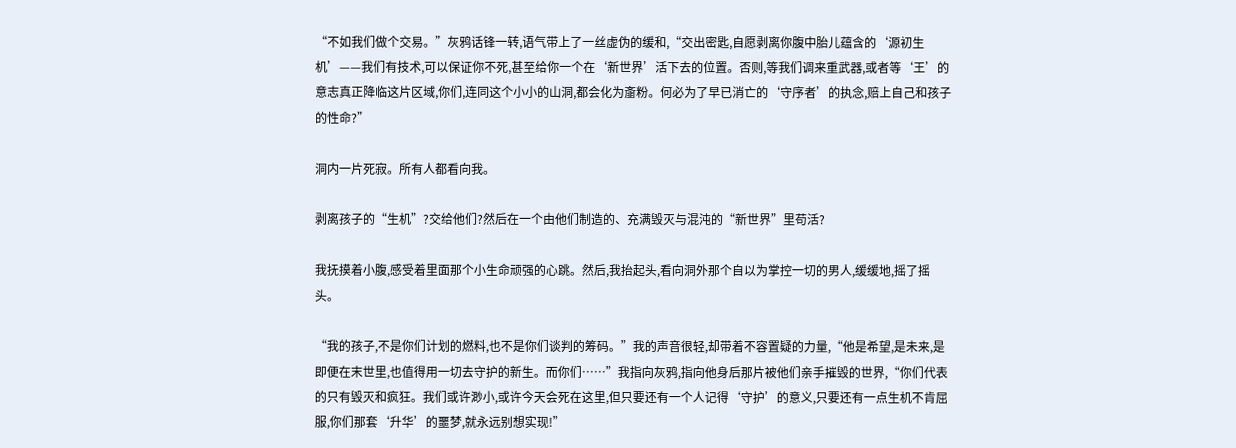“不如我们做个交易。”灰鸦话锋一转,语气带上了一丝虚伪的缓和,“交出密匙,自愿剥离你腹中胎儿蕴含的‘源初生机’——我们有技术,可以保证你不死,甚至给你一个在‘新世界’活下去的位置。否则,等我们调来重武器,或者等‘王’的意志真正降临这片区域,你们,连同这个小小的山洞,都会化为齑粉。何必为了早已消亡的‘守序者’的执念,赔上自己和孩子的性命?”

洞内一片死寂。所有人都看向我。

剥离孩子的“生机”?交给他们?然后在一个由他们制造的、充满毁灭与混沌的“新世界”里苟活?

我抚摸着小腹,感受着里面那个小生命顽强的心跳。然后,我抬起头,看向洞外那个自以为掌控一切的男人,缓缓地,摇了摇头。

“我的孩子,不是你们计划的燃料,也不是你们谈判的筹码。”我的声音很轻,却带着不容置疑的力量,“他是希望,是未来,是即便在末世里,也值得用一切去守护的新生。而你们……”我指向灰鸦,指向他身后那片被他们亲手摧毁的世界,“你们代表的只有毁灭和疯狂。我们或许渺小,或许今天会死在这里,但只要还有一个人记得‘守护’的意义,只要还有一点生机不肯屈服,你们那套‘升华’的噩梦,就永远别想实现!”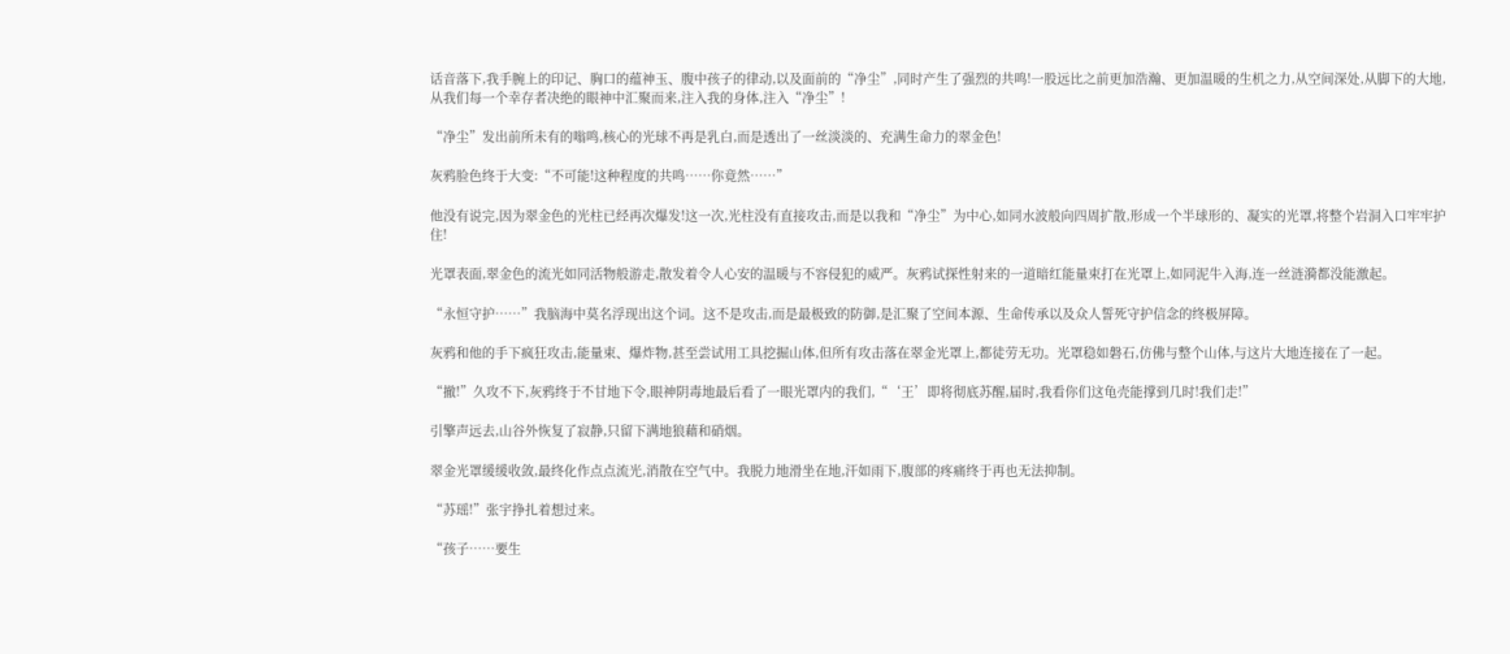话音落下,我手腕上的印记、胸口的蕴神玉、腹中孩子的律动,以及面前的“净尘”,同时产生了强烈的共鸣!一股远比之前更加浩瀚、更加温暖的生机之力,从空间深处,从脚下的大地,从我们每一个幸存者决绝的眼神中汇聚而来,注入我的身体,注入“净尘”!

“净尘”发出前所未有的嗡鸣,核心的光球不再是乳白,而是透出了一丝淡淡的、充满生命力的翠金色!

灰鸦脸色终于大变:“不可能!这种程度的共鸣……你竟然……”

他没有说完,因为翠金色的光柱已经再次爆发!这一次,光柱没有直接攻击,而是以我和“净尘”为中心,如同水波般向四周扩散,形成一个半球形的、凝实的光罩,将整个岩洞入口牢牢护住!

光罩表面,翠金色的流光如同活物般游走,散发着令人心安的温暖与不容侵犯的威严。灰鸦试探性射来的一道暗红能量束打在光罩上,如同泥牛入海,连一丝涟漪都没能激起。

“永恒守护……”我脑海中莫名浮现出这个词。这不是攻击,而是最极致的防御,是汇聚了空间本源、生命传承以及众人誓死守护信念的终极屏障。

灰鸦和他的手下疯狂攻击,能量束、爆炸物,甚至尝试用工具挖掘山体,但所有攻击落在翠金光罩上,都徒劳无功。光罩稳如磐石,仿佛与整个山体,与这片大地连接在了一起。

“撤!”久攻不下,灰鸦终于不甘地下令,眼神阴毒地最后看了一眼光罩内的我们,“‘王’即将彻底苏醒,届时,我看你们这龟壳能撑到几时!我们走!”

引擎声远去,山谷外恢复了寂静,只留下满地狼藉和硝烟。

翠金光罩缓缓收敛,最终化作点点流光,消散在空气中。我脱力地滑坐在地,汗如雨下,腹部的疼痛终于再也无法抑制。

“苏瑶!”张宇挣扎着想过来。

“孩子……要生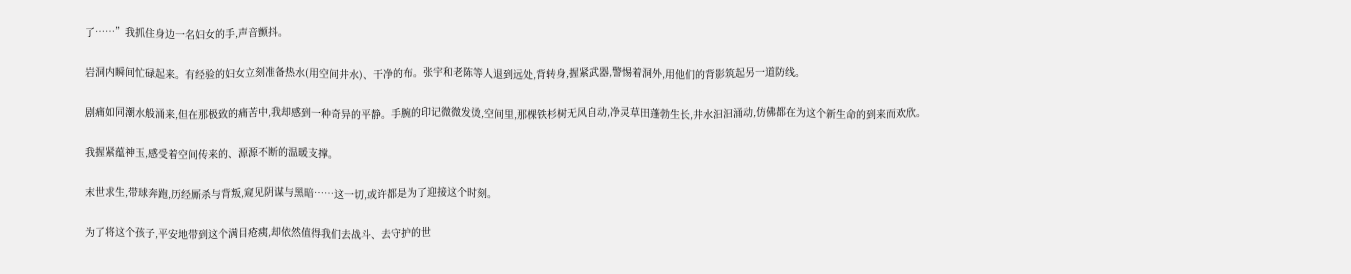了……”我抓住身边一名妇女的手,声音颤抖。

岩洞内瞬间忙碌起来。有经验的妇女立刻准备热水(用空间井水)、干净的布。张宇和老陈等人退到远处,背转身,握紧武器,警惕着洞外,用他们的背影筑起另一道防线。

剧痛如同潮水般涌来,但在那极致的痛苦中,我却感到一种奇异的平静。手腕的印记微微发烫,空间里,那棵铁杉树无风自动,净灵草田蓬勃生长,井水汩汩涌动,仿佛都在为这个新生命的到来而欢欣。

我握紧蕴神玉,感受着空间传来的、源源不断的温暖支撑。

末世求生,带球奔跑,历经厮杀与背叛,窥见阴谋与黑暗……这一切,或许都是为了迎接这个时刻。

为了将这个孩子,平安地带到这个满目疮痍,却依然值得我们去战斗、去守护的世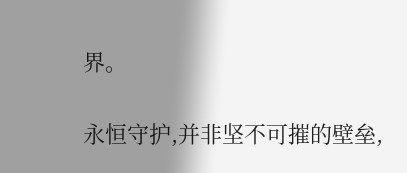界。

永恒守护,并非坚不可摧的壁垒,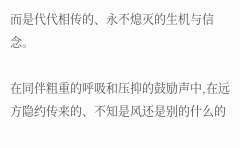而是代代相传的、永不熄灭的生机与信念。

在同伴粗重的呼吸和压抑的鼓励声中,在远方隐约传来的、不知是风还是别的什么的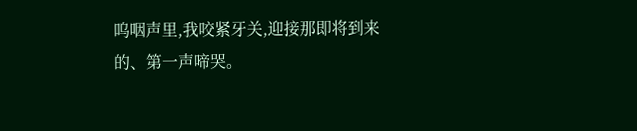呜咽声里,我咬紧牙关,迎接那即将到来的、第一声啼哭。